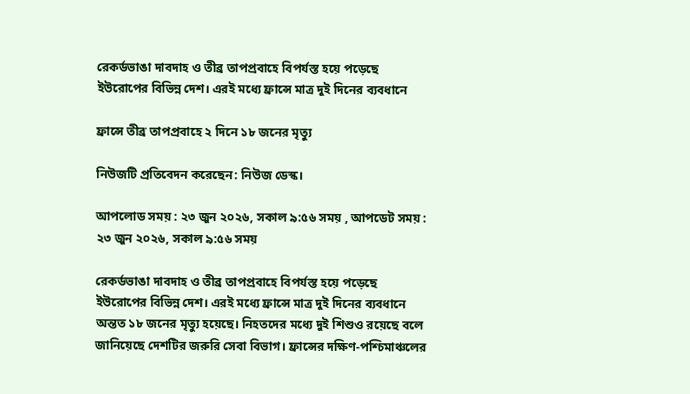রেকর্ডভাঙা দাবদাহ ও তীব্র তাপপ্রবাহে বিপর্যস্ত হয়ে পড়েছে ইউরোপের বিভিন্ন দেশ। এরই মধ্যে ফ্রান্সে মাত্র দুই দিনের ব্যবধানে

ফ্রান্সে তীব্র তাপপ্রবাহে ২ দিনে ১৮ জনের মৃত্যু

নিউজটি প্রতিবেদন করেছেন: নিউজ ডেস্ক।

আপলোড সময় : ২৩ জুন ২০২৬, সকাল ৯:৫৬ সময় , আপডেট সময় : ২৩ জুন ২০২৬, সকাল ৯:৫৬ সময়

রেকর্ডভাঙা দাবদাহ ও তীব্র তাপপ্রবাহে বিপর্যস্ত হয়ে পড়েছে ইউরোপের বিভিন্ন দেশ। এরই মধ্যে ফ্রান্সে মাত্র দুই দিনের ব্যবধানে অন্তত ১৮ জনের মৃত্যু হয়েছে। নিহতদের মধ্যে দুই শিশুও রয়েছে বলে জানিয়েছে দেশটির জরুরি সেবা বিভাগ। ফ্রান্সের দক্ষিণ-পশ্চিমাঞ্চলের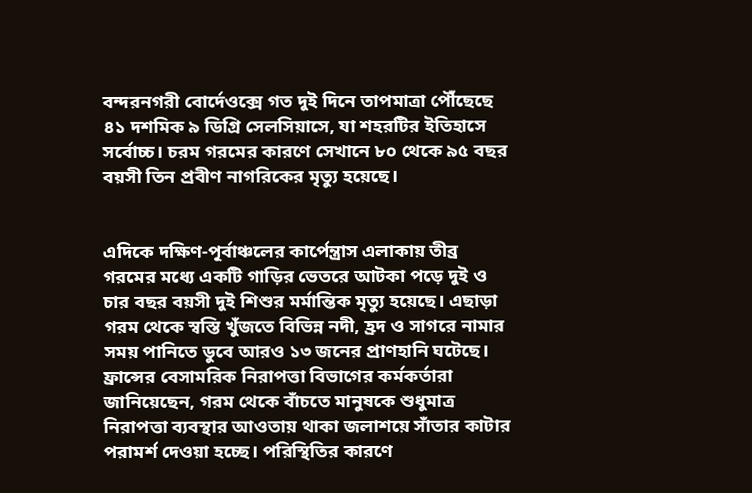বন্দরনগরী বোর্দেওক্সে গত দুই দিনে তাপমাত্রা পৌঁছেছে ৪১ দশমিক ৯ ডিগ্রি সেলসিয়াসে, যা শহরটির ইতিহাসে সর্বোচ্চ। চরম গরমের কারণে সেখানে ৮০ থেকে ৯৫ বছর বয়সী তিন প্রবীণ নাগরিকের মৃত্যু হয়েছে।


এদিকে দক্ষিণ-পূর্বাঞ্চলের কার্পেন্ত্রাস এলাকায় তীব্র গরমের মধ্যে একটি গাড়ির ভেতরে আটকা পড়ে দুই ও চার বছর বয়সী দুই শিশুর মর্মান্তিক মৃত্যু হয়েছে। এছাড়া গরম থেকে স্বস্তি খুঁজতে বিভিন্ন নদী, হ্রদ ও সাগরে নামার সময় পানিতে ডুবে আরও ১৩ জনের প্রাণহানি ঘটেছে। ফ্রান্সের বেসামরিক নিরাপত্তা বিভাগের কর্মকর্তারা জানিয়েছেন, গরম থেকে বাঁচতে মানুষকে শুধুমাত্র নিরাপত্তা ব্যবস্থার আওতায় থাকা জলাশয়ে সাঁতার কাটার পরামর্শ দেওয়া হচ্ছে। পরিস্থিতির কারণে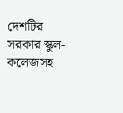দেশটির সরকার স্কুল-কলেজসহ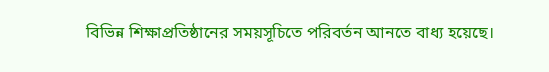বিভিন্ন শিক্ষাপ্রতিষ্ঠানের সময়সূচিতে পরিবর্তন আনতে বাধ্য হয়েছে।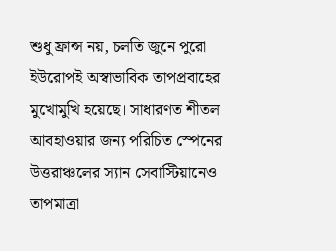শুধু ফ্রান্স নয়, চলতি জুনে পুরো ইউরোপই অস্বাভাবিক তাপপ্রবাহের মুখোমুখি হয়েছে। সাধারণত শীতল আবহাওয়ার জন্য পরিচিত স্পেনের উত্তরাঞ্চলের স্যান সেবাস্টিয়ানেও তাপমাত্রা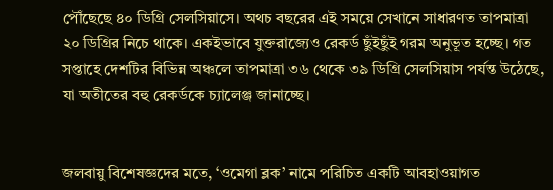পৌঁছেছে ৪০ ডিগ্রি সেলসিয়াসে। অথচ বছরের এই সময়ে সেখানে সাধারণত তাপমাত্রা ২০ ডিগ্রির নিচে থাকে। একইভাবে যুক্তরাজ্যেও রেকর্ড ছুঁইছুঁই গরম অনুভূত হচ্ছে। গত সপ্তাহে দেশটির বিভিন্ন অঞ্চলে তাপমাত্রা ৩৬ থেকে ৩৯ ডিগ্রি সেলসিয়াস পর্যন্ত উঠেছে, যা অতীতের বহু রেকর্ডকে চ্যালেঞ্জ জানাচ্ছে।


জলবায়ু বিশেষজ্ঞদের মতে, ‘ওমেগা ব্লক’ নামে পরিচিত একটি আবহাওয়াগত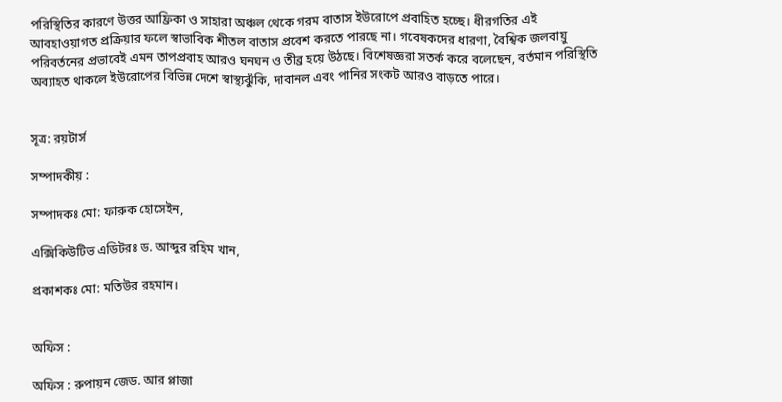পরিস্থিতির কারণে উত্তর আফ্রিকা ও সাহারা অঞ্চল থেকে গরম বাতাস ইউরোপে প্রবাহিত হচ্ছে। ধীরগতির এই আবহাওয়াগত প্রক্রিয়ার ফলে স্বাভাবিক শীতল বাতাস প্রবেশ করতে পারছে না। গবেষকদের ধারণা, বৈশ্বিক জলবায়ু পরিবর্তনের প্রভাবেই এমন তাপপ্রবাহ আরও ঘনঘন ও তীব্র হয়ে উঠছে। বিশেষজ্ঞরা সতর্ক করে বলেছেন, বর্তমান পরিস্থিতি অব্যাহত থাকলে ইউরোপের বিভিন্ন দেশে স্বাস্থ্যঝুঁকি, দাবানল এবং পানির সংকট আরও বাড়তে পারে।


সূত্র: রয়টার্স

সম্পাদকীয় :

সম্পাদকঃ মো: ফারুক হোসেইন,

এক্সিকিউটিভ এডিটরঃ ড. আব্দুর রহিম খান,

প্রকাশকঃ মো: মতিউর রহমান।


অফিস :

অফিস : রুপায়ন জেড. আর প্লাজা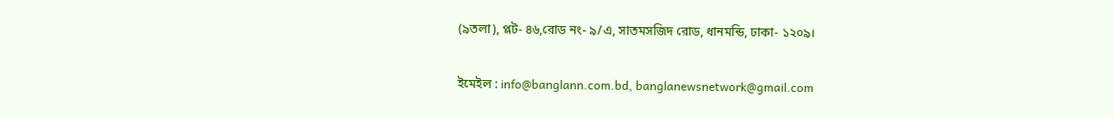(৯তলা), প্লট- ৪৬,রোড নং- ৯/এ, সাতমসজিদ রোড, ধানমন্ডি, ঢাকা- ১২০৯।

ইমেইল : info@banglann.com.bd, banglanewsnetwork@gmail.com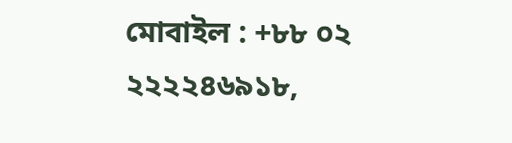মোবাইল : +৮৮ ০২ ২২২২৪৬৯১৮,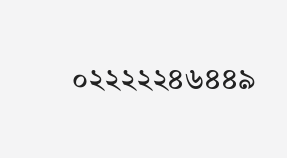০২২২২২৪৬৪৪৯